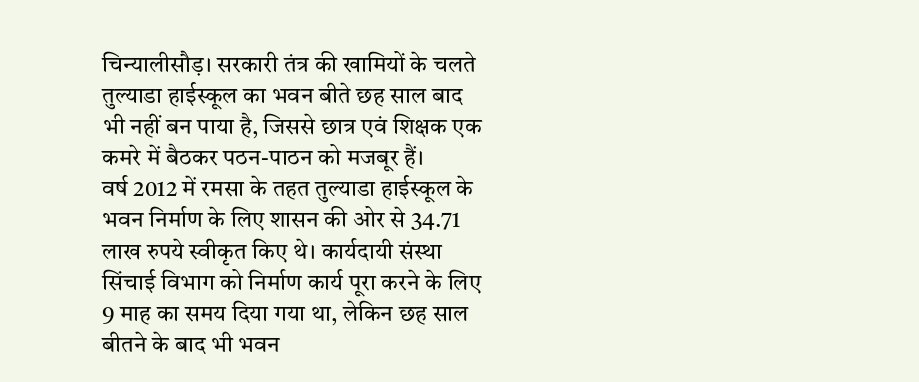चिन्यालीसौड़। सरकारी तंत्र की खामियों के चलते तुल्याडा हाईस्कूल का भवन बीते छह साल बाद भी नहीं बन पाया है, जिससे छात्र एवं शिक्षक एक कमरे में बैठकर पठन-पाठन को मजबूर हैं।
वर्ष 2012 में रमसा के तहत तुल्याडा हाईस्कूल के भवन निर्माण के लिए शासन की ओर से 34.71 लाख रुपये स्वीकृत किए थे। कार्यदायी संस्था सिंचाई विभाग को निर्माण कार्य पूरा करने के लिए 9 माह का समय दिया गया था, लेकिन छह साल बीतने के बाद भी भवन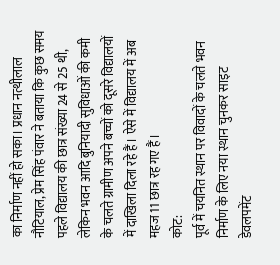का निर्माण नहीं हो सका। प्रधान नत्थीलाल नौटियाल, प्रेम सिंह पंवार ने बताया कि कुछ समय पहले विद्यालय की छात्र संख्या 24 से 25 थी, लेकिन भवन आदि बुनियादी सुविधाओं की कमी के चलते ग्रामीण अपने बच्चों को दूसरे विद्यालयों में दाखिला दिला रहे हैं। ऐसे में विद्यालय में अब महज 11 छात्र रह गए हैं।
कोट:
पूर्व में चयनित स्थान पर विवादों के चलते भवन निर्माण के लिए नया स्थान चुनकर साइट डेवलपमेंट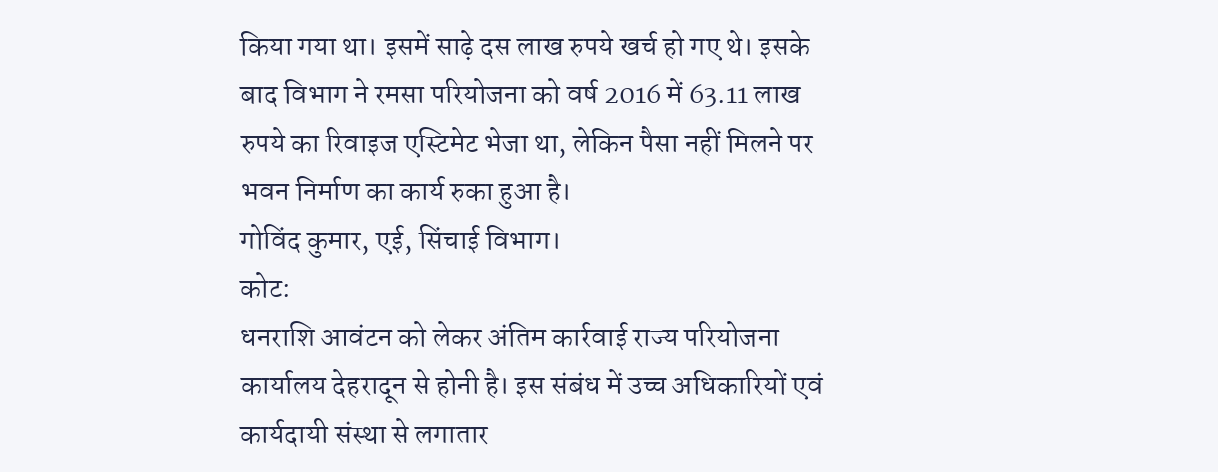किया गया था। इसमें साढ़े दस लाख रुपये खर्च हो गए थे। इसके बाद विभाग ने रमसा परियोजना को वर्ष 2016 में 63.11 लाख रुपये का रिवाइज एस्टिमेट भेजा था, लेकिन पैसा नहीं मिलने पर भवन निर्माण का कार्य रुका हुआ है।
गोविंद कुमार, एई, सिंचाई विभाग।
कोट:
धनराशि आवंटन को लेकर अंतिम कार्रवाई राज्य परियोजना कार्यालय देहरादून से होनी है। इस संबंध में उच्च अधिकारियों एवं कार्यदायी संस्था से लगातार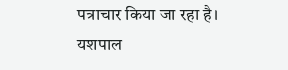पत्राचार किया जा रहा है।
यशपाल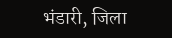भंडारी, जिला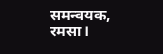समन्वयक, रमसा।